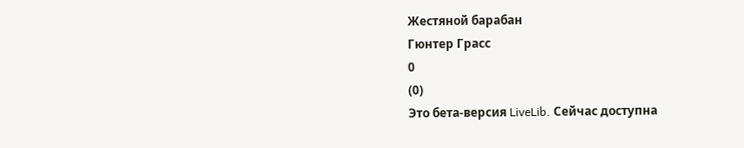Жестяной барабан
Гюнтер Грасс
0
(0)
Это бета-версия LiveLib. Сейчас доступна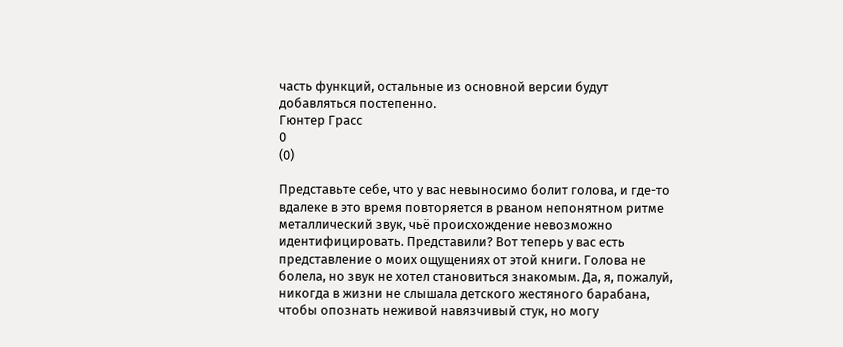часть функций, остальные из основной версии будут добавляться постепенно.
Гюнтер Грасс
0
(0)

Представьте себе, что у вас невыносимо болит голова, и где-то вдалеке в это время повторяется в рваном непонятном ритме металлический звук, чьё происхождение невозможно идентифицировать. Представили? Вот теперь у вас есть представление о моих ощущениях от этой книги. Голова не болела, но звук не хотел становиться знакомым. Да, я, пожалуй, никогда в жизни не слышала детского жестяного барабана, чтобы опознать неживой навязчивый стук, но могу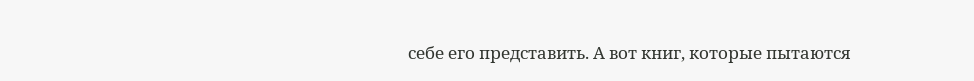себе его представить. А вот книг, которые пытаются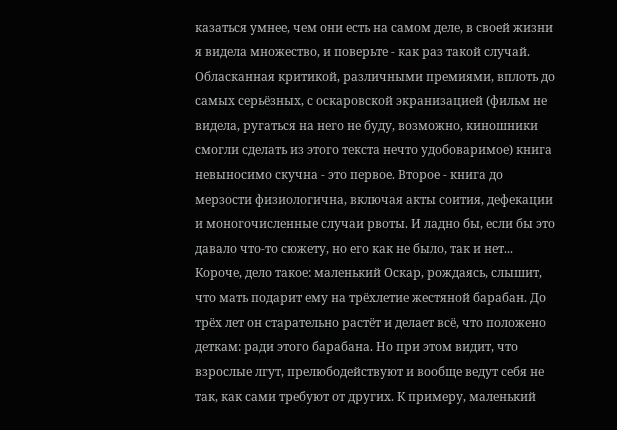казаться умнее, чем они есть на самом деле, в своей жизни я видела множество, и поверьте - как раз такой случай.
Обласканная критикой, различными премиями, вплоть до самых серьёзных, с оскаровской экранизацией (фильм не видела, ругаться на него не буду, возможно, киношники смогли сделать из этого текста нечто удобоваримое) книга невыносимо скучна - это первое. Второе - книга до мерзости физиологична, включая акты соития, дефекации и моногочисленные случаи рвоты. И ладно бы, если бы это давало что-то сюжету, но его как не было, так и нет...
Короче, дело такое: маленький Оскар, рождаясь, слышит, что мать подарит ему на трёхлетие жестяной барабан. До трёх лет он старательно растёт и делает всё, что положено деткам: ради этого барабана. Но при этом видит, что взрослые лгут, прелюбодействуют и вообще ведут себя не так, как сами требуют от других. К примеру, маленький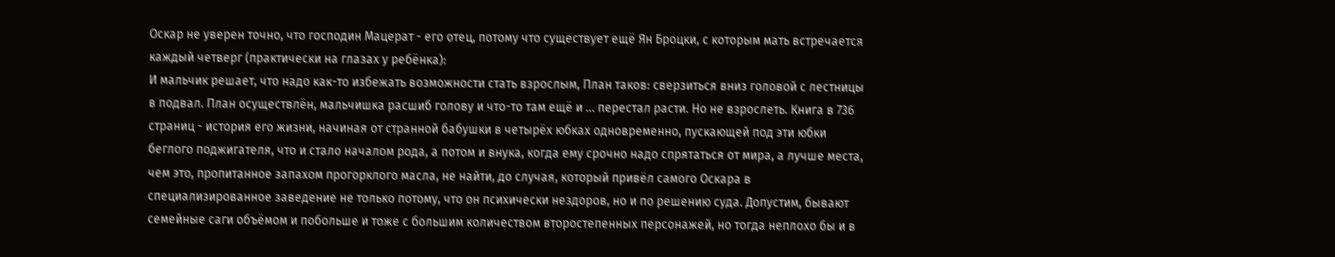Оскар не уверен точно, что господин Мацерат - его отец, потому что существует ещё Ян Броцки, с которым мать встречается каждый четверг (практически на глазах у ребёнка):
И мальчик решает, что надо как-то избежать возможности стать взрослым, План таков: сверзиться вниз головой с лестницы в подвал. План осуществлён, мальчишка расшиб голову и что-то там ещё и ... перестал расти. Но не взрослеть. Книга в 736 страниц - история его жизни, начиная от странной бабушки в четырёх юбках одновременно, пускающей под эти юбки беглого поджигателя, что и стало началом рода, а потом и внука, когда ему срочно надо спрятаться от мира, а лучше места, чем это, пропитанное запахом прогорклого масла, не найти, до случая, который привёл самого Оскара в специализированное заведение не только потому, что он психически нездоров, но и по решению суда. Допустим, бывают семейные саги объёмом и побольше и тоже с большим количеством второстепенных персонажей, но тогда неплохо бы и в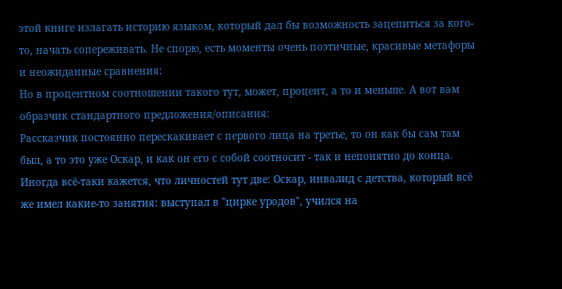этой книге излагать историю языком, который дал бы возможность зацепиться за кого-то, начать сопереживать. Не спорю, есть моменты очень поэтичные, красивые метафоры и неожиданные сравнения:
Но в процентном соотношении такого тут, может, процент, а то и меньше. А вот вам образчик стандартного предложения/описания:
Рассказчик постоянно перескакивает с первого лица на третье, то он как бы сам там был, а то это уже Оскар, и как он его с собой соотносит - так и непонятно до конца. Иногда всё-таки кажется, что личностей тут две: Оскар, инвалид с детства, который всё же имел какие-то занятия: выступал в "цирке уродов", учился на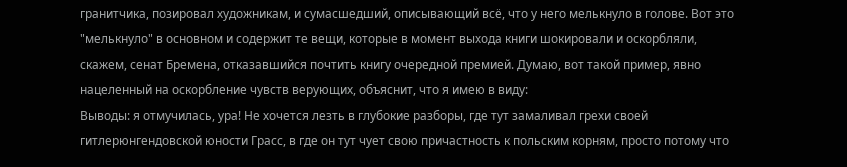гранитчика, позировал художникам, и сумасшедший, описывающий всё, что у него мелькнуло в голове. Вот это "мелькнуло" в основном и содержит те вещи, которые в момент выхода книги шокировали и оскорбляли, скажем, сенат Бремена, отказавшийся почтить книгу очередной премией. Думаю, вот такой пример, явно нацеленный на оскорбление чувств верующих, объяснит, что я имею в виду:
Выводы: я отмучилась, ура! Не хочется лезть в глубокие разборы, где тут замаливал грехи своей гитлерюнгендовской юности Грасс, в где он тут чует свою причастность к польским корням, просто потому что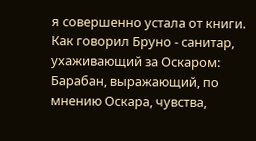я совершенно устала от книги. Как говорил Бруно - санитар, ухаживающий за Оскаром:
Барабан, выражающий, по мнению Оскара, чувства,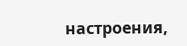настроения,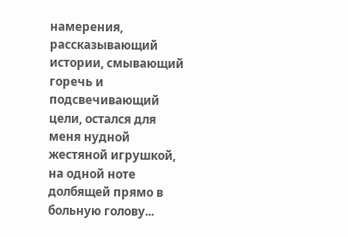намерения, рассказывающий истории, смывающий горечь и подсвечивающий цели, остался для меня нудной жестяной игрушкой, на одной ноте долбящей прямо в больную голову...